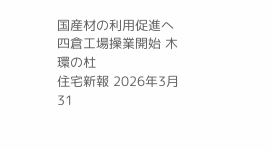国産材の利用促進へ四倉工場操業開始 木環の杜
住宅新報 2026年3月31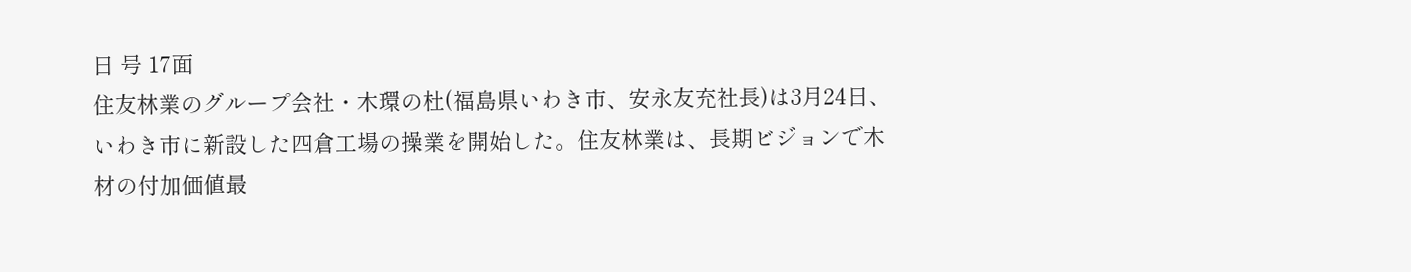日 号 17面
住友林業のグループ会社・木環の杜(福島県いわき市、安永友充社長)は3月24日、いわき市に新設した四倉工場の操業を開始した。住友林業は、長期ビジョンで木材の付加価値最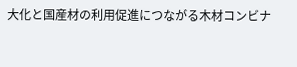大化と国産材の利用促進につながる木材コンビナ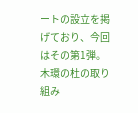ートの設立を掲げており、今回はその第1弾。木環の杜の取り組み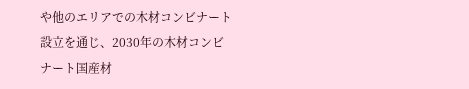や他のエリアでの木材コンビナート設立を通じ、2030年の木材コンビナート国産材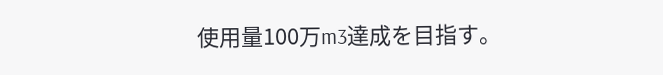使用量100万m3達成を目指す。